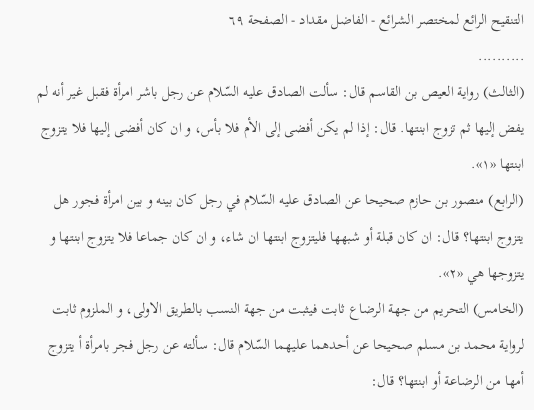التنقيح الرائع لمختصر الشرائع - الفاضل مقداد - الصفحة ٦٩
..........
(الثالث) رواية العيص بن القاسم قال: سألت الصادق عليه السّلام عن رجل باشر امرأة فقبل غير أنه لم يفض إليها ثم تزوج ابنتها. قال: إذا لم يكن أفضى إلى الأم فلا بأس، و ان كان أفضى إليها فلا يتزوج ابنتها «١».
(الرابع) منصور بن حازم صحيحا عن الصادق عليه السّلام في رجل كان بينه و بين امرأة فجور هل يتزوج ابنتها؟ قال: ان كان قبلة أو شبهها فليتزوج ابنتها ان شاء، و ان كان جماعا فلا يتزوج ابنتها و يتزوجها هي «٢».
(الخامس) التحريم من جهة الرضاع ثابت فيثبت من جهة النسب بالطريق الاولى، و الملزوم ثابت لرواية محمد بن مسلم صحيحا عن أحدهما عليهما السّلام قال: سألته عن رجل فجر بامرأة أ يتزوج أمها من الرضاعة أو ابنتها؟ قال: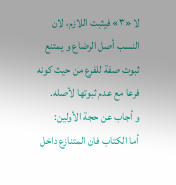لا «٣» فيثبت اللازم، لان النسب أصل الرضاع و يمتنع ثبوت صفة للفرع من حيث كونه فرعا مع عدم ثبوتها لأصله.
و أجاب عن حجة الأولين:
أما الكتاب فان المتنازع داخل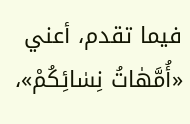فيما تقدم، أعني «أُمَّهٰاتُ نِسٰائِكُمْ»،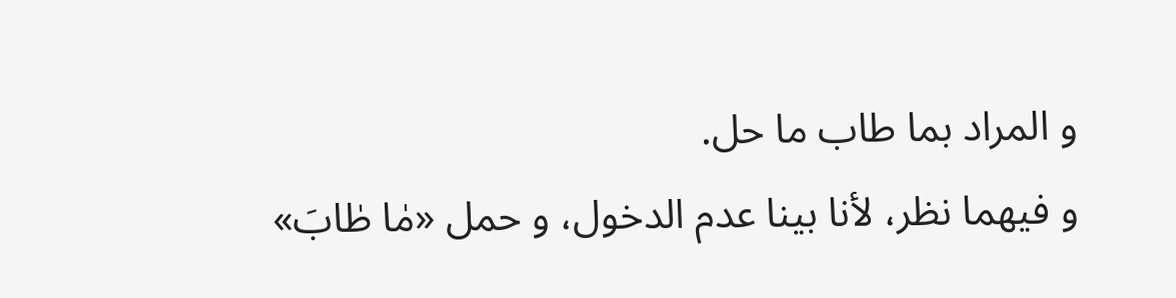و المراد بما طاب ما حل.
و فيهما نظر، لأنا بينا عدم الدخول، و حمل «مٰا طٰابَ»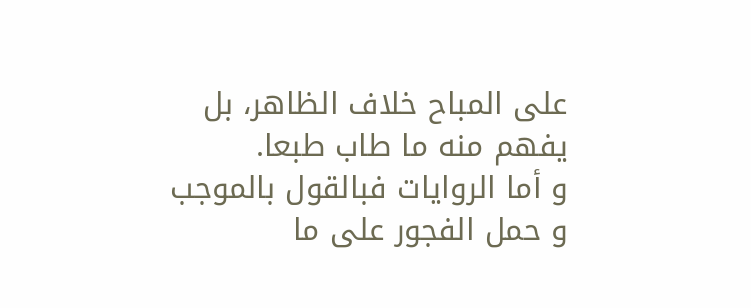على المباح خلاف الظاهر، بل يفهم منه ما طاب طبعا.
و أما الروايات فبالقول بالموجب و حمل الفجور على ما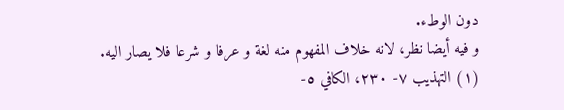دون الوطء.
و فيه أيضا نظر، لانه خلاف المفهوم منه لغة و عرفا و شرعا فلا يصار اليه.
(١) التهذيب ٧- ٢٣٠، الكافي ٥-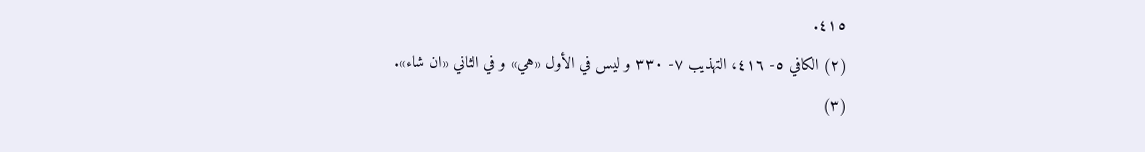٤١٥.
(٢) الكافي ٥- ٤١٦، التهذيب ٧- ٣٣٠ و ليس في الأول «هي» و في الثاني «ان شاء».
(٣)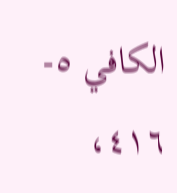الكافي ٥- ٤١٦،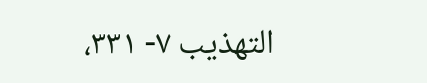التهذيب ٧- ٣٣١،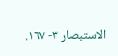الاستبصار ٣- ١٦٧.